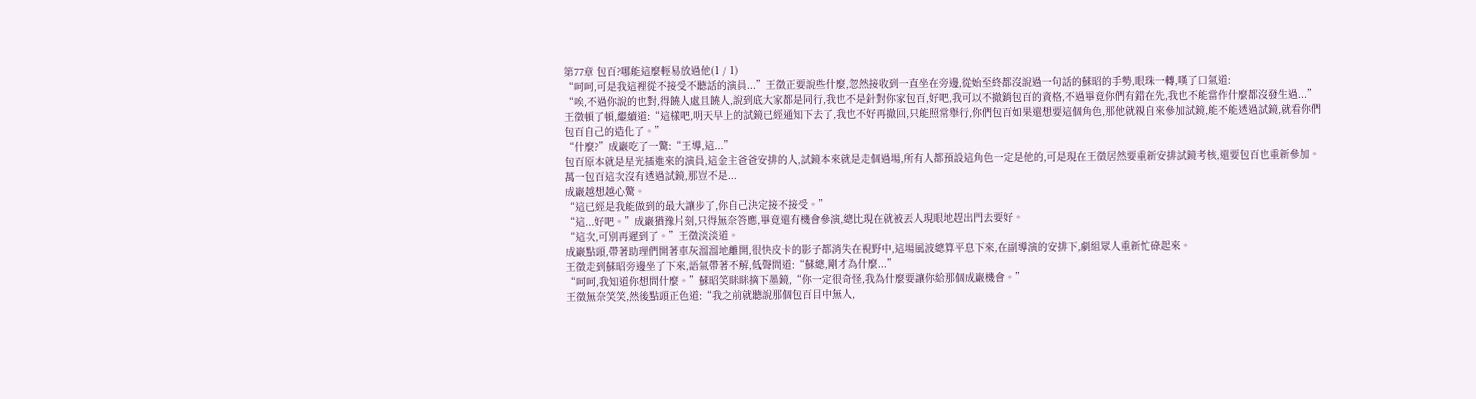第77章 包百?哪能這麼輕易放過他(1 / 1)
“呵呵,可是我這裡從不接受不聽話的演員...”王徵正要說些什麼,忽然接收到一直坐在旁邊,從始至終都沒說過一句話的蘇昭的手勢,眼珠一轉,嘆了口氣道:
“唉,不過你說的也對,得饒人處且饒人,說到底大家都是同行,我也不是針對你家包百,好吧,我可以不撤銷包百的資格,不過畢竟你們有錯在先,我也不能當作什麼都沒發生過...”
王徵頓了頓,繼續道:“這樣吧,明天早上的試鏡已經通知下去了,我也不好再撤回,只能照常舉行,你們包百如果還想要這個角色,那他就親自來參加試鏡,能不能透過試鏡,就看你們包百自己的造化了。”
“什麼?”成巖吃了一驚:“王導,這...”
包百原本就是星光插進來的演員,這金主爸爸安排的人,試鏡本來就是走個過場,所有人都預設這角色一定是他的,可是現在王徵居然要重新安排試鏡考核,還要包百也重新參加。
萬一包百這次沒有透過試鏡,那豈不是...
成巖越想越心驚。
“這已經是我能做到的最大讓步了,你自己決定接不接受。”
“這...好吧。”成巖猶豫片刻,只得無奈答應,畢竟還有機會參演,總比現在就被丟人現眼地趕出門去要好。
“這次,可別再遲到了。”王徵淡淡道。
成巖點頭,帶著助理們開著車灰溜溜地離開,很快皮卡的影子都消失在視野中,這場風波總算平息下來,在副導演的安排下,劇組眾人重新忙碌起來。
王徵走到蘇昭旁邊坐了下來,語氣帶著不解,低聲問道:“蘇總,剛才為什麼...”
“呵呵,我知道你想問什麼。”蘇昭笑眯眯摘下墨鏡,“你一定很奇怪,我為什麼要讓你給那個成巖機會。”
王徵無奈笑笑,然後點頭正色道:“我之前就聽說那個包百目中無人,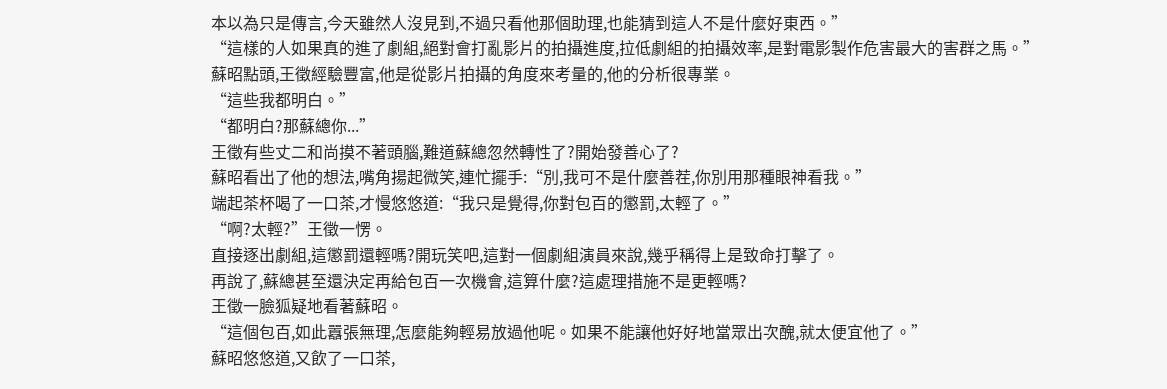本以為只是傳言,今天雖然人沒見到,不過只看他那個助理,也能猜到這人不是什麼好東西。”
“這樣的人如果真的進了劇組,絕對會打亂影片的拍攝進度,拉低劇組的拍攝效率,是對電影製作危害最大的害群之馬。”
蘇昭點頭,王徵經驗豐富,他是從影片拍攝的角度來考量的,他的分析很專業。
“這些我都明白。”
“都明白?那蘇總你...”
王徵有些丈二和尚摸不著頭腦,難道蘇總忽然轉性了?開始發善心了?
蘇昭看出了他的想法,嘴角揚起微笑,連忙擺手:“別,我可不是什麼善茬,你別用那種眼神看我。”
端起茶杯喝了一口茶,才慢悠悠道:“我只是覺得,你對包百的懲罰,太輕了。”
“啊?太輕?”王徵一愣。
直接逐出劇組,這懲罰還輕嗎?開玩笑吧,這對一個劇組演員來說,幾乎稱得上是致命打擊了。
再說了,蘇總甚至還決定再給包百一次機會,這算什麼?這處理措施不是更輕嗎?
王徵一臉狐疑地看著蘇昭。
“這個包百,如此囂張無理,怎麼能夠輕易放過他呢。如果不能讓他好好地當眾出次醜,就太便宜他了。”
蘇昭悠悠道,又飲了一口茶,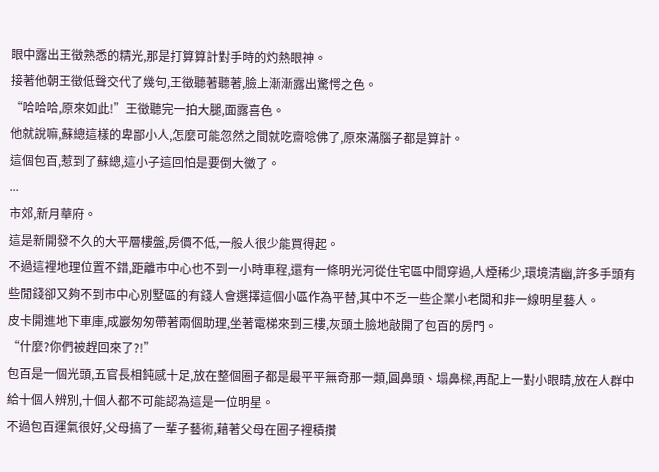眼中露出王徵熟悉的精光,那是打算算計對手時的灼熱眼神。
接著他朝王徵低聲交代了幾句,王徵聽著聽著,臉上漸漸露出驚愕之色。
“哈哈哈,原來如此!”王徵聽完一拍大腿,面露喜色。
他就說嘛,蘇總這樣的卑鄙小人,怎麼可能忽然之間就吃齋唸佛了,原來滿腦子都是算計。
這個包百,惹到了蘇總,這小子這回怕是要倒大黴了。
...
市郊,新月華府。
這是新開發不久的大平層樓盤,房價不低,一般人很少能買得起。
不過這裡地理位置不錯,距離市中心也不到一小時車程,還有一條明光河從住宅區中間穿過,人煙稀少,環境清幽,許多手頭有些閒錢卻又夠不到市中心別墅區的有錢人會選擇這個小區作為平替,其中不乏一些企業小老闆和非一線明星藝人。
皮卡開進地下車庫,成巖匆匆帶著兩個助理,坐著電梯來到三樓,灰頭土臉地敲開了包百的房門。
“什麼?你們被趕回來了?!”
包百是一個光頭,五官長相鈍感十足,放在整個圈子都是最平平無奇那一類,圓鼻頭、塌鼻樑,再配上一對小眼睛,放在人群中給十個人辨別,十個人都不可能認為這是一位明星。
不過包百運氣很好,父母搞了一輩子藝術,藉著父母在圈子裡積攢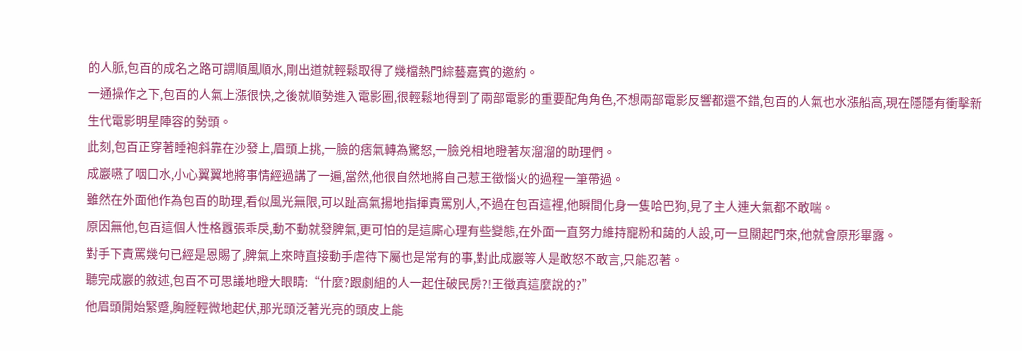的人脈,包百的成名之路可謂順風順水,剛出道就輕鬆取得了幾檔熱門綜藝嘉賓的邀約。
一通操作之下,包百的人氣上漲很快,之後就順勢進入電影圈,很輕鬆地得到了兩部電影的重要配角角色,不想兩部電影反響都還不錯,包百的人氣也水漲船高,現在隱隱有衝擊新生代電影明星陣容的勢頭。
此刻,包百正穿著睡袍斜靠在沙發上,眉頭上挑,一臉的痞氣轉為驚怒,一臉兇相地瞪著灰溜溜的助理們。
成巖嚥了咽口水,小心翼翼地將事情經過講了一遍,當然,他很自然地將自己惹王徵惱火的過程一筆帶過。
雖然在外面他作為包百的助理,看似風光無限,可以趾高氣揚地指揮責罵別人,不過在包百這裡,他瞬間化身一隻哈巴狗,見了主人連大氣都不敢喘。
原因無他,包百這個人性格囂張乖戾,動不動就發脾氣,更可怕的是這廝心理有些變態,在外面一直努力維持寵粉和藹的人設,可一旦關起門來,他就會原形畢露。
對手下責罵幾句已經是恩賜了,脾氣上來時直接動手虐待下屬也是常有的事,對此成巖等人是敢怒不敢言,只能忍著。
聽完成巖的敘述,包百不可思議地瞪大眼睛:“什麼?跟劇組的人一起住破民房?!王徵真這麼說的?”
他眉頭開始緊蹙,胸膛輕微地起伏,那光頭泛著光亮的頭皮上能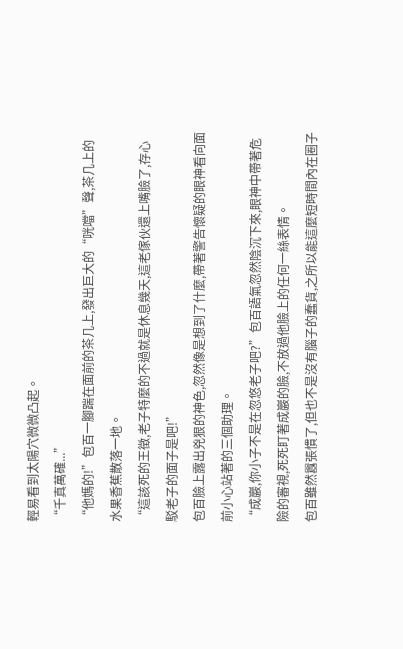輕易看到太陽穴微微凸起。
“千真萬確...”
“他媽的!”包百一腳踹在面前的茶几上,發出巨大的“咣噹”聲,茶几上的水果香蕉散落一地。
“這該死的王徵,老子特麼的不過就是休息幾天,這老傢伙還上嘴臉了,存心駁老子的面子是吧!”
包百臉上露出兇狠的神色,忽然像是想到了什麼,帶著警告懷疑的眼神看向面前小心站著的三個助理。
“成巖,你小子不是在忽悠老子吧?”包百語氣忽然陰沉下來,眼神中帶著危險的審視,死死盯著成巖的臉,不放過他臉上的任何一絲表情。
包百雖然囂張慣了,但也不是沒有腦子的蠢貨,之所以能這麼短時間內在圈子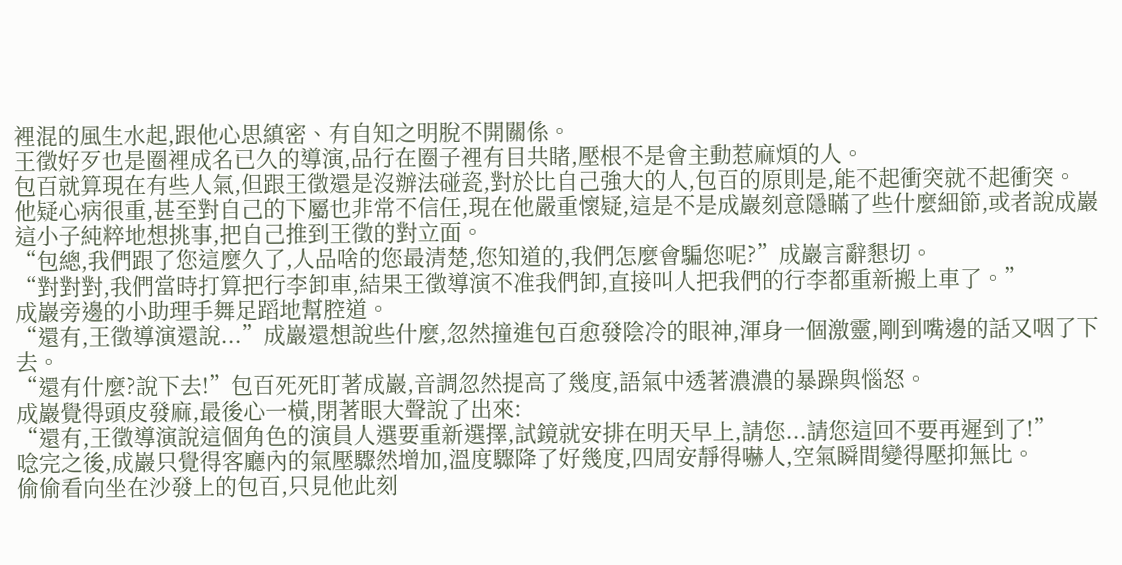裡混的風生水起,跟他心思縝密、有自知之明脫不開關係。
王徵好歹也是圈裡成名已久的導演,品行在圈子裡有目共睹,壓根不是會主動惹麻煩的人。
包百就算現在有些人氣,但跟王徵還是沒辦法碰瓷,對於比自己強大的人,包百的原則是,能不起衝突就不起衝突。
他疑心病很重,甚至對自己的下屬也非常不信任,現在他嚴重懷疑,這是不是成巖刻意隱瞞了些什麼細節,或者說成巖這小子純粹地想挑事,把自己推到王徵的對立面。
“包總,我們跟了您這麼久了,人品啥的您最清楚,您知道的,我們怎麼會騙您呢?”成巖言辭懇切。
“對對對,我們當時打算把行李卸車,結果王徵導演不准我們卸,直接叫人把我們的行李都重新搬上車了。”
成巖旁邊的小助理手舞足蹈地幫腔道。
“還有,王徵導演還說...”成巖還想說些什麼,忽然撞進包百愈發陰冷的眼神,渾身一個激靈,剛到嘴邊的話又咽了下去。
“還有什麼?說下去!”包百死死盯著成巖,音調忽然提高了幾度,語氣中透著濃濃的暴躁與惱怒。
成巖覺得頭皮發麻,最後心一橫,閉著眼大聲說了出來:
“還有,王徵導演說這個角色的演員人選要重新選擇,試鏡就安排在明天早上,請您...請您這回不要再遲到了!”
唸完之後,成巖只覺得客廳內的氣壓驟然增加,溫度驟降了好幾度,四周安靜得嚇人,空氣瞬間變得壓抑無比。
偷偷看向坐在沙發上的包百,只見他此刻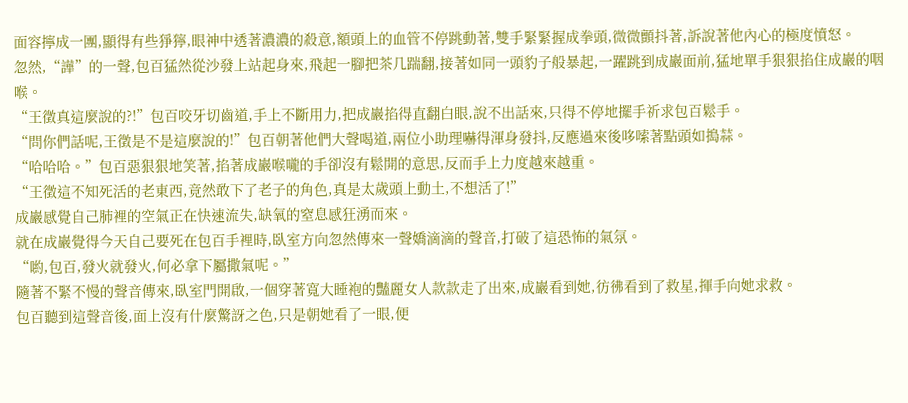面容擰成一團,顯得有些猙獰,眼神中透著濃濃的殺意,額頭上的血管不停跳動著,雙手緊緊握成拳頭,微微顫抖著,訴說著他內心的極度憤怒。
忽然,“譁”的一聲,包百猛然從沙發上站起身來,飛起一腳把茶几踹翻,接著如同一頭豹子般暴起,一躍跳到成巖面前,猛地單手狠狠掐住成巖的咽喉。
“王徵真這麼說的?!”包百咬牙切齒道,手上不斷用力,把成巖掐得直翻白眼,說不出話來,只得不停地擺手祈求包百鬆手。
“問你們話呢,王徵是不是這麼說的!”包百朝著他們大聲喝道,兩位小助理嚇得渾身發抖,反應過來後哆嗦著點頭如搗蒜。
“哈哈哈。”包百惡狠狠地笑著,掐著成巖喉嚨的手卻沒有鬆開的意思,反而手上力度越來越重。
“王徵這不知死活的老東西,竟然敢下了老子的角色,真是太歲頭上動土,不想活了!”
成巖感覺自己肺裡的空氣正在快速流失,缺氧的窒息感狂湧而來。
就在成巖覺得今天自己要死在包百手裡時,臥室方向忽然傳來一聲嬌滴滴的聲音,打破了這恐怖的氣氛。
“喲,包百,發火就發火,何必拿下屬撒氣呢。”
隨著不緊不慢的聲音傳來,臥室門開啟,一個穿著寬大睡袍的豔麗女人款款走了出來,成巖看到她,彷彿看到了救星,揮手向她求救。
包百聽到這聲音後,面上沒有什麼驚訝之色,只是朝她看了一眼,便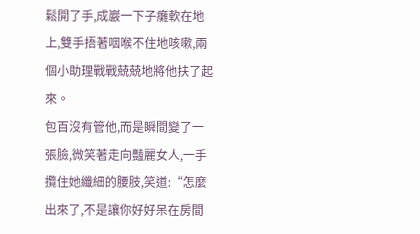鬆開了手,成巖一下子癱軟在地上,雙手捂著咽喉不住地咳嗽,兩個小助理戰戰兢兢地將他扶了起來。
包百沒有管他,而是瞬間變了一張臉,微笑著走向豔麗女人,一手攬住她纖細的腰肢,笑道:“怎麼出來了,不是讓你好好呆在房間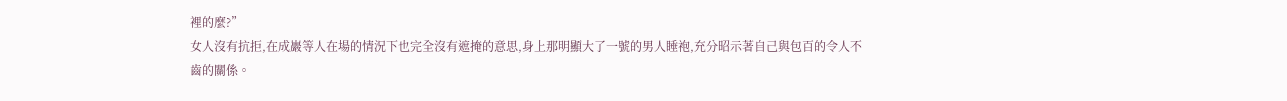裡的麼?”
女人沒有抗拒,在成巖等人在場的情況下也完全沒有遮掩的意思,身上那明顯大了一號的男人睡袍,充分昭示著自己與包百的令人不齒的關係。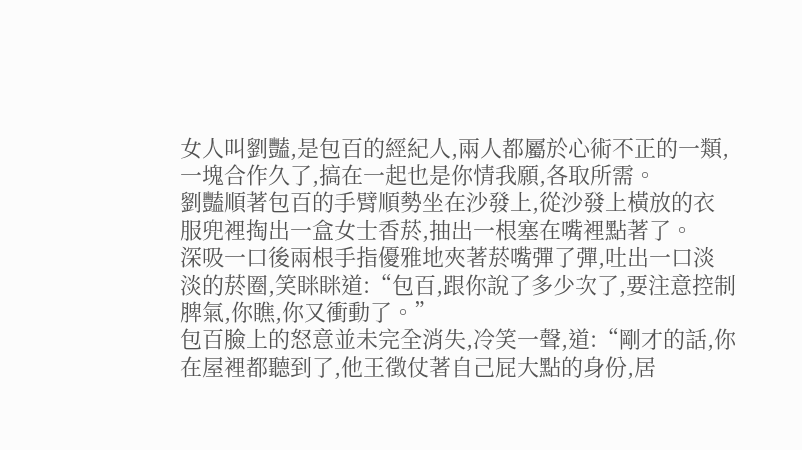女人叫劉豔,是包百的經紀人,兩人都屬於心術不正的一類,一塊合作久了,搞在一起也是你情我願,各取所需。
劉豔順著包百的手臂順勢坐在沙發上,從沙發上橫放的衣服兜裡掏出一盒女士香菸,抽出一根塞在嘴裡點著了。
深吸一口後兩根手指優雅地夾著菸嘴彈了彈,吐出一口淡淡的菸圈,笑眯眯道:“包百,跟你說了多少次了,要注意控制脾氣,你瞧,你又衝動了。”
包百臉上的怒意並未完全消失,冷笑一聲,道:“剛才的話,你在屋裡都聽到了,他王徵仗著自己屁大點的身份,居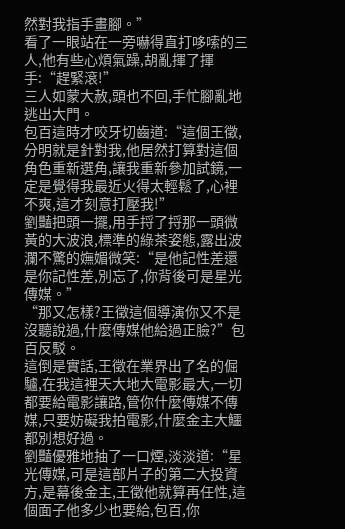然對我指手畫腳。”
看了一眼站在一旁嚇得直打哆嗦的三人,他有些心煩氣躁,胡亂揮了揮手:“趕緊滾!”
三人如蒙大赦,頭也不回,手忙腳亂地逃出大門。
包百這時才咬牙切齒道:“這個王徵,分明就是針對我,他居然打算對這個角色重新選角,讓我重新參加試鏡,一定是覺得我最近火得太輕鬆了,心裡不爽,這才刻意打壓我!”
劉豔把頭一擺,用手捋了捋那一頭微黃的大波浪,標準的綠茶姿態,露出波瀾不驚的嫵媚微笑:“是他記性差還是你記性差,別忘了,你背後可是星光傳媒。”
“那又怎樣?王徵這個導演你又不是沒聽說過,什麼傳媒他給過正臉?”包百反駁。
這倒是實話,王徵在業界出了名的倔驢,在我這裡天大地大電影最大,一切都要給電影讓路,管你什麼傳媒不傳媒,只要妨礙我拍電影,什麼金主大鱷都別想好過。
劉豔優雅地抽了一口煙,淡淡道:“星光傳媒,可是這部片子的第二大投資方,是幕後金主,王徵他就算再任性,這個面子他多少也要給,包百,你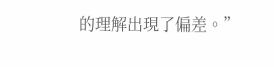的理解出現了偏差。”